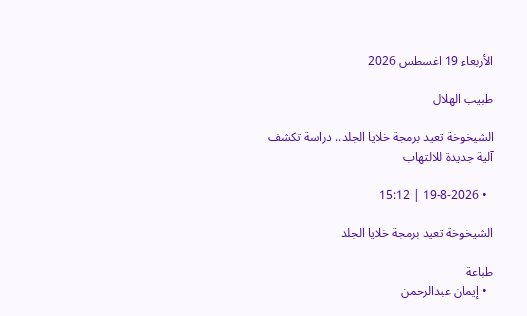الأربعاء 19 اغسطس 2026

طبيب الهلال

الشيخوخة تعيد برمجة خلايا الجلد.. دراسة تكشف آلية جديدة للالتهاب

  • 19-8-2026 | 15:12

الشيخوخة تعيد برمجة خلايا الجلد

طباعة
  • إيمان عبدالرحمن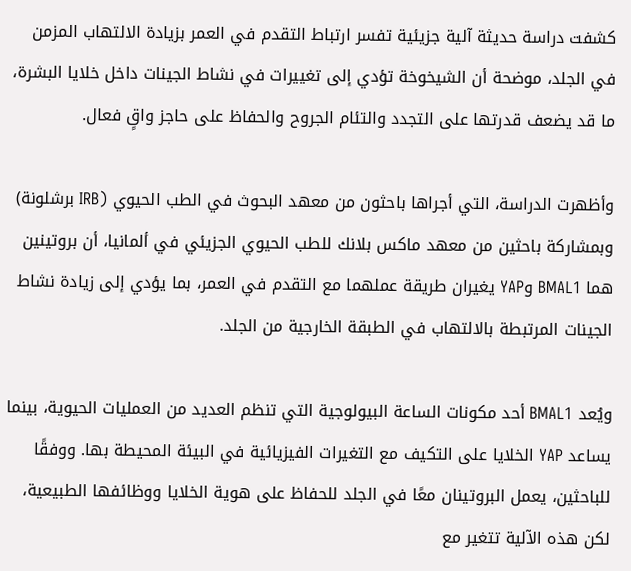كشفت دراسة حديثة آلية جزيئية تفسر ارتباط التقدم في العمر بزيادة الالتهاب المزمن في الجلد، موضحة أن الشيخوخة تؤدي إلى تغييرات في نشاط الجينات داخل خلايا البشرة، ما قد يضعف قدرتها على التجدد والتئام الجروح والحفاظ على حاجز واقٍ فعال.

وأظهرت الدراسة، التي أجراها باحثون من معهد البحوث في الطب الحيوي (IRB برشلونة) وبمشاركة باحثين من معهد ماكس بلانك للطب الحيوي الجزيئي في ألمانيا، أن بروتينين هما BMAL1 وYAP يغيران طريقة عملهما مع التقدم في العمر، بما يؤدي إلى زيادة نشاط الجينات المرتبطة بالالتهاب في الطبقة الخارجية من الجلد.

ويُعد BMAL1 أحد مكونات الساعة البيولوجية التي تنظم العديد من العمليات الحيوية، بينما يساعد YAP الخلايا على التكيف مع التغيرات الفيزيائية في البيئة المحيطة بها. ووفقًا للباحثين، يعمل البروتينان معًا في الجلد للحفاظ على هوية الخلايا ووظائفها الطبيعية، لكن هذه الآلية تتغير مع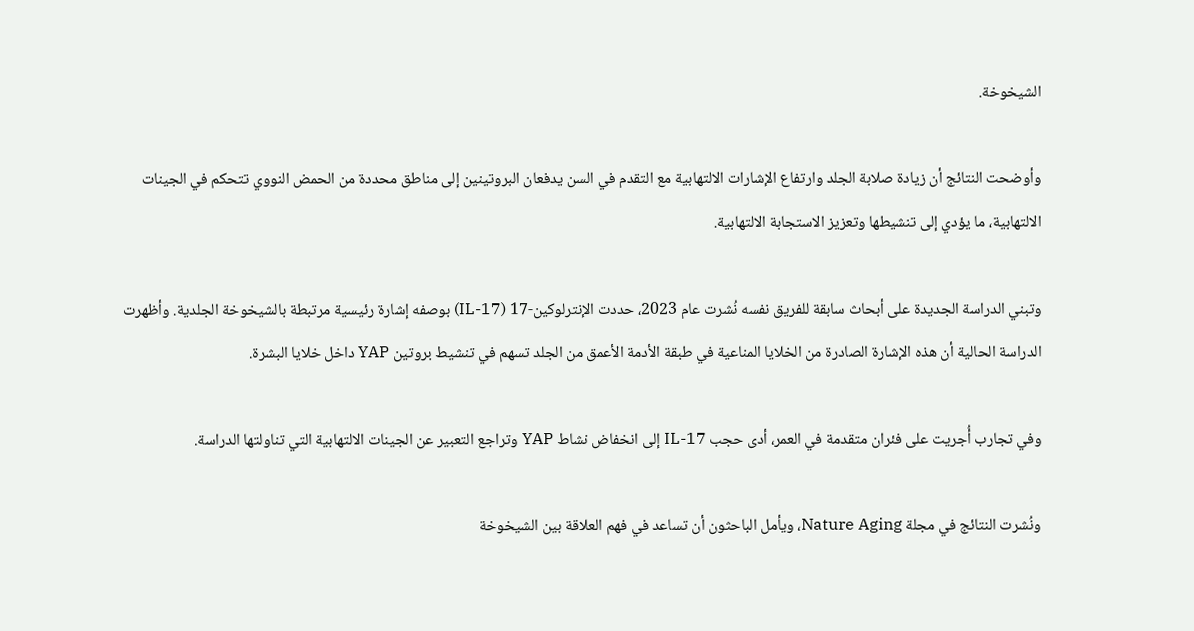الشيخوخة.

وأوضحت النتائج أن زيادة صلابة الجلد وارتفاع الإشارات الالتهابية مع التقدم في السن يدفعان البروتينين إلى مناطق محددة من الحمض النووي تتحكم في الجينات الالتهابية، ما يؤدي إلى تنشيطها وتعزيز الاستجابة الالتهابية.

وتبني الدراسة الجديدة على أبحاث سابقة للفريق نفسه نُشرت عام 2023، حددت الإنترلوكين-17 (IL-17) بوصفه إشارة رئيسية مرتبطة بالشيخوخة الجلدية. وأظهرت الدراسة الحالية أن هذه الإشارة الصادرة من الخلايا المناعية في طبقة الأدمة الأعمق من الجلد تسهم في تنشيط بروتين YAP داخل خلايا البشرة.

وفي تجارب أُجريت على فئران متقدمة في العمر، أدى حجب IL-17 إلى انخفاض نشاط YAP وتراجع التعبير عن الجينات الالتهابية التي تناولتها الدراسة.

ونُشرت النتائج في مجلة Nature Aging، ويأمل الباحثون أن تساعد في فهم العلاقة بين الشيخوخة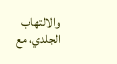والالتهاب الجلدي، مع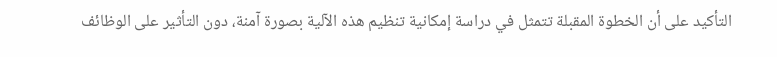التأكيد على أن الخطوة المقبلة تتمثل في دراسة إمكانية تنظيم هذه الآلية بصورة آمنة، دون التأثير على الوظائف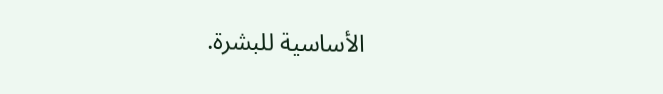الأساسية للبشرة.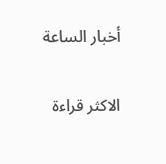أخبار الساعة

الاكثر قراءة